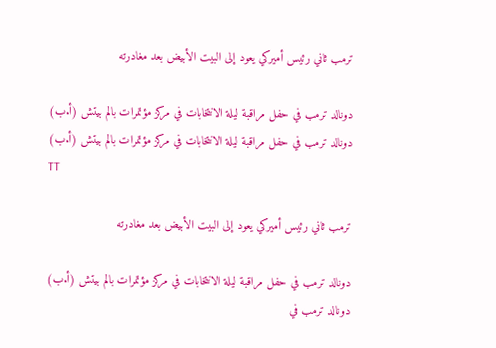ترمب ثاني رئيس أميركي يعود إلى البيت الأبيض بعد مغادرته

دونالد ترمب في حفل مراقبة ليلة الانتخابات في مركز مؤتمرات بالم بيتش (أ.ب)
دونالد ترمب في حفل مراقبة ليلة الانتخابات في مركز مؤتمرات بالم بيتش (أ.ب)
TT

ترمب ثاني رئيس أميركي يعود إلى البيت الأبيض بعد مغادرته

دونالد ترمب في حفل مراقبة ليلة الانتخابات في مركز مؤتمرات بالم بيتش (أ.ب)
دونالد ترمب في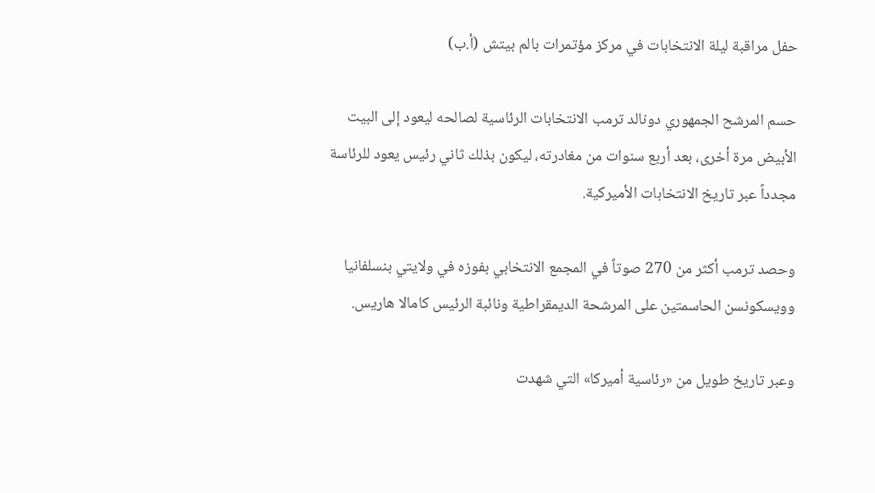حفل مراقبة ليلة الانتخابات في مركز مؤتمرات بالم بيتش (أ.ب)

حسم المرشح الجمهوري دونالد ترمب الانتخابات الرئاسية لصالحه ليعود إلى البيت الأبيض مرة أخرى، بعد أربع سنوات من مغادرته، ليكون بذلك ثاني رئيس يعود للرئاسة مجدداً عبر تاريخ الانتخابات الأميركية.

وحصد ترمب أكثر من 270 صوتاً في المجمع الانتخابي بفوزه في ولايتي بنسلفانيا وويسكونسن الحاسمتين على المرشحة الديمقراطية ونائبة الرئيس كامالا هاريس.

وعبر تاريخ طويل من «رئاسية أميركا» التي شهدت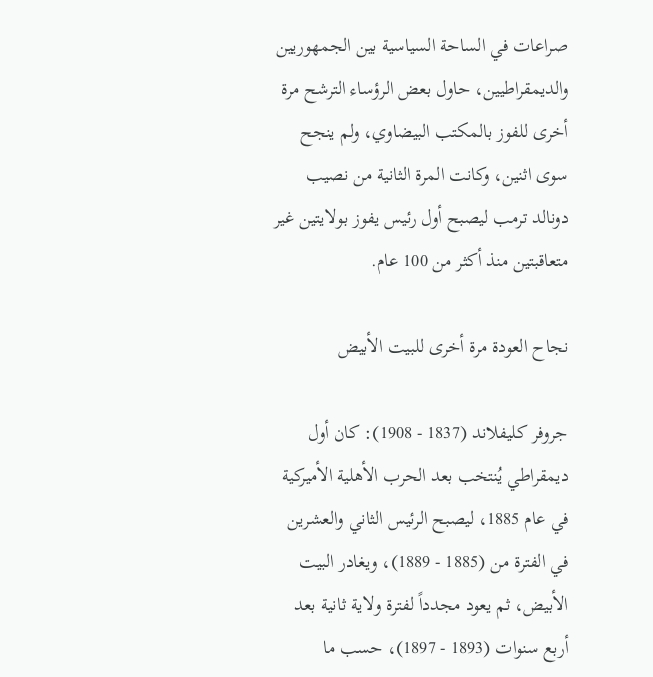صراعات في الساحة السياسية بين الجمهوريين والديمقراطيين، حاول بعض الرؤساء الترشح مرة أخرى للفوز بالمكتب البيضاوي، ولم ينجح سوى اثنين، وكانت المرة الثانية من نصيب دونالد ترمب ليصبح أول رئيس يفوز بولايتين غير متعاقبتين منذ أكثر من 100 عام.

نجاح العودة مرة أخرى للبيت الأبيض

جروفر كليفلاند (1837 - 1908): كان أول ديمقراطي يُنتخب بعد الحرب الأهلية الأميركية في عام 1885، ليصبح الرئيس الثاني والعشرين في الفترة من (1885 - 1889)، ويغادر البيت الأبيض، ثم يعود مجدداً لفترة ولاية ثانية بعد أربع سنوات (1893 - 1897)، حسب ما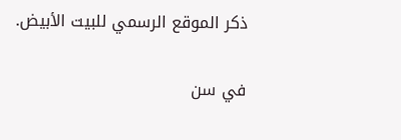ذكر الموقع الرسمي للبيت الأبيض.

في سن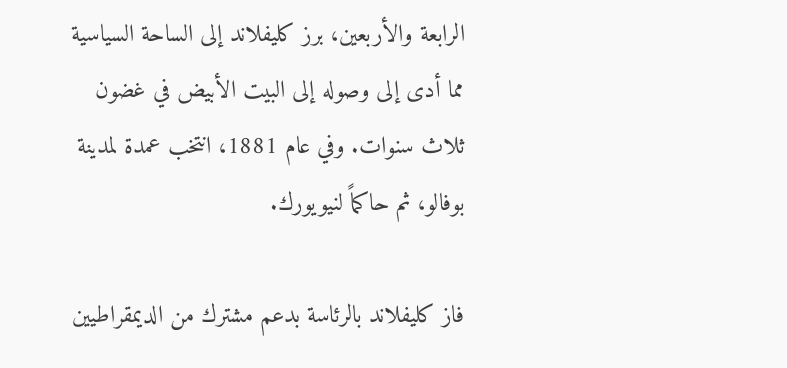الرابعة والأربعين، برز كليفلاند إلى الساحة السياسية مما أدى إلى وصوله إلى البيت الأبيض في غضون ثلاث سنوات. وفي عام 1881، انتخب عمدة لمدينة بوفالو، ثم حاكماً لنيويورك.

فاز كليفلاند بالرئاسة بدعم مشترك من الديمقراطيين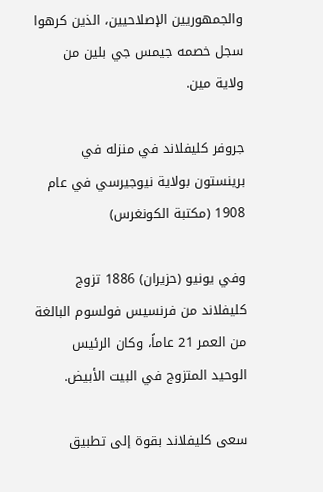والجمهوريين الإصلاحيين، الذين كرهوا سجل خصمه جيمس جي بلين من ولاية مين.

جروفر كليفلاند في منزله في برينستون بولاية نيوجيرسي في عام 1908 (مكتبة الكونغرس)

وفي يونيو (حزيران) 1886 تزوج كليفلاند من فرنسيس فولسوم البالغة من العمر 21 عاماً، وكان الرئيس الوحيد المتزوج في البيت الأبيض.

سعى كليفلاند بقوة إلى تطبيق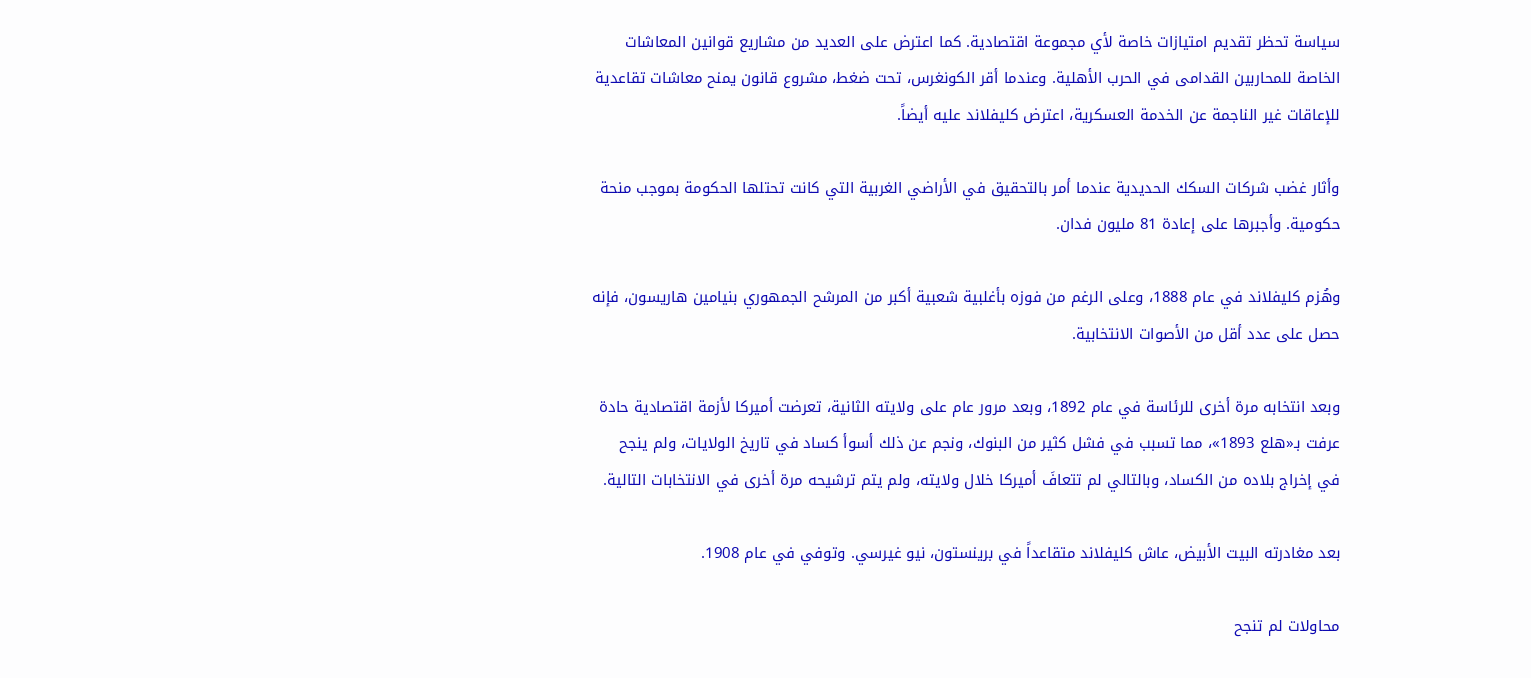سياسة تحظر تقديم امتيازات خاصة لأي مجموعة اقتصادية. كما اعترض على العديد من مشاريع قوانين المعاشات الخاصة للمحاربين القدامى في الحرب الأهلية. وعندما أقر الكونغرس، تحت ضغط، مشروع قانون يمنح معاشات تقاعدية للإعاقات غير الناجمة عن الخدمة العسكرية، اعترض كليفلاند عليه أيضاً.

وأثار غضب شركات السكك الحديدية عندما أمر بالتحقيق في الأراضي الغربية التي كانت تحتلها الحكومة بموجب منحة حكومية. وأجبرها على إعادة 81 مليون فدان.

وهُزم كليفلاند في عام 1888، وعلى الرغم من فوزه بأغلبية شعبية أكبر من المرشح الجمهوري بنيامين هاريسون، فإنه حصل على عدد أقل من الأصوات الانتخابية.

وبعد انتخابه مرة أخرى للرئاسة في عام 1892، وبعد مرور عام على ولايته الثانية، تعرضت أميركا لأزمة اقتصادية حادة عرفت بـ«هلع 1893»، مما تسبب في فشل كثير من البنوك، ونجم عن ذلك أسوأ كساد في تاريخ الولايات، ولم ينجح في إخراج بلاده من الكساد، وبالتالي لم تتعافَ أميركا خلال ولايته، ولم يتم ترشيحه مرة أخرى في الانتخابات التالية.

بعد مغادرته البيت الأبيض، عاش كليفلاند متقاعداً في برينستون، نيو غيرسي. وتوفي في عام 1908.

محاولات لم تنجح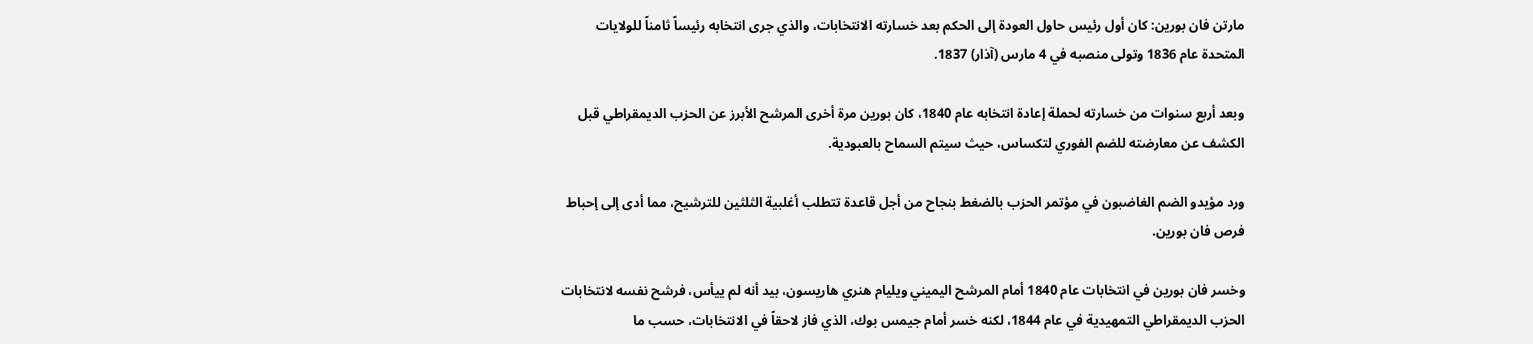مارتن فان بورين: كان أول رئيس حاول العودة إلى الحكم بعد خسارته الانتخابات، والذي جرى انتخابه رئيساً ثامناً للولايات المتحدة عام 1836 وتولى منصبه في 4 مارس (آذار) 1837.

وبعد أربع سنوات من خسارته لحملة إعادة انتخابه عام 1840، كان بورين مرة أخرى المرشح الأبرز عن الحزب الديمقراطي قبل الكشف عن معارضته للضم الفوري لتكساس، حيث سيتم السماح بالعبودية.

ورد مؤيدو الضم الغاضبون في مؤتمر الحزب بالضغط بنجاح من أجل قاعدة تتطلب أغلبية الثلثين للترشيح، مما أدى إلى إحباط فرص فان بورين.

وخسر فان بورين في انتخابات عام 1840 أمام المرشح اليميني ويليام هنري هاريسون، بيد أنه لم ييأس، فرشح نفسه لانتخابات الحزب الديمقراطي التمهيدية في عام 1844، لكنه خسر أمام جيمس بوك، الذي فاز لاحقاً في الانتخابات، حسب ما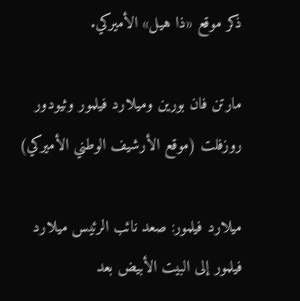ذكر موقع «ذا هيل» الأميركي.

مارتن فان بورين وميلارد فيلمور وثيودور روزفلت (موقع الأرشيف الوطني الأميركي)

ميلارد فيلمور: صعد نائب الرئيس ميلارد فيلمور إلى البيت الأبيض بعد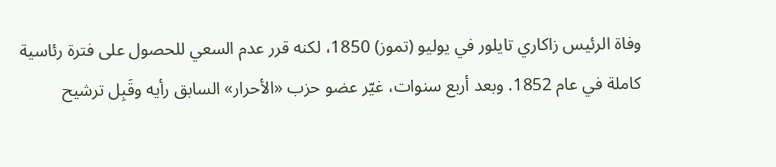وفاة الرئيس زاكاري تايلور في يوليو (تموز) 1850، لكنه قرر عدم السعي للحصول على فترة رئاسية كاملة في عام 1852. وبعد أربع سنوات، غيّر عضو حزب «الأحرار» السابق رأيه وقَبِل ترشيح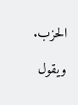الحزب.

ويقول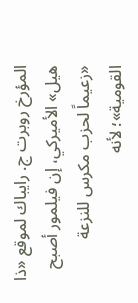المؤرخ روبرت ج. رايباك لموقع «ذا هيل» الأميركي، إن فيلمور أصبح «زعيماً لحزب مكرس للنزعة القومية»؛ لأنه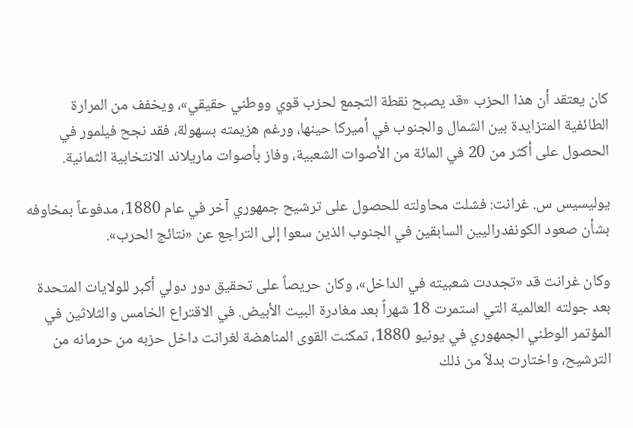كان يعتقد أن هذا الحزب «قد يصبح نقطة التجمع لحزب قوي ووطني حقيقي»، ويخفف من المرارة الطائفية المتزايدة بين الشمال والجنوب في أميركا حينها، ورغم هزيمته بسهولة، فقد نجح فيلمور في الحصول على أكثر من 20 في المائة من الأصوات الشعبية، وفاز بأصوات ماريلاند الانتخابية الثمانية.

يوليسيس س. غرانت: فشلت محاولته للحصول على ترشيح جمهوري آخر في عام 1880، مدفوعاً بمخاوفه بشأن صعود الكونفدراليين السابقين في الجنوب الذين سعوا إلى التراجع عن «نتائج الحرب».

وكان غرانت قد «تجددت شعبيته في الداخل»، وكان حريصاً على تحقيق دور دولي أكبر للولايات المتحدة بعد جولته العالمية التي استمرت 18 شهراً بعد مغادرة البيت الأبيض. في الاقتراع الخامس والثلاثين في المؤتمر الوطني الجمهوري في يونيو 1880، تمكنت القوى المناهضة لغرانت داخل حزبه من حرمانه من الترشيح، واختارت بدلاً من ذلك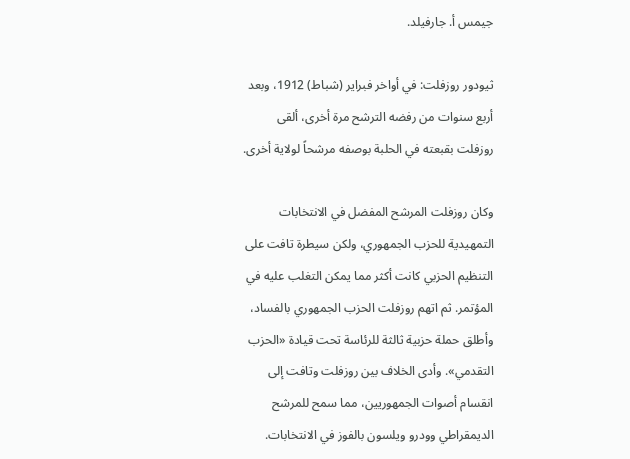جيمس أ. جارفيلد.

ثيودور روزفلت: في أواخر فبراير (شباط) 1912، وبعد أربع سنوات من رفضه الترشح مرة أخرى، ألقى روزفلت بقبعته في الحلبة بوصفه مرشحاً لولاية أخرى.

وكان روزفلت المرشح المفضل في الانتخابات التمهيدية للحزب الجمهوري، ولكن سيطرة تافت على التنظيم الحزبي كانت أكثر مما يمكن التغلب عليه في المؤتمر. ثم اتهم روزفلت الحزب الجمهوري بالفساد، وأطلق حملة حزبية ثالثة للرئاسة تحت قيادة «الحزب التقدمي». وأدى الخلاف بين روزفلت وتافت إلى انقسام أصوات الجمهوريين، مما سمح للمرشح الديمقراطي وودرو ويلسون بالفوز في الانتخابات.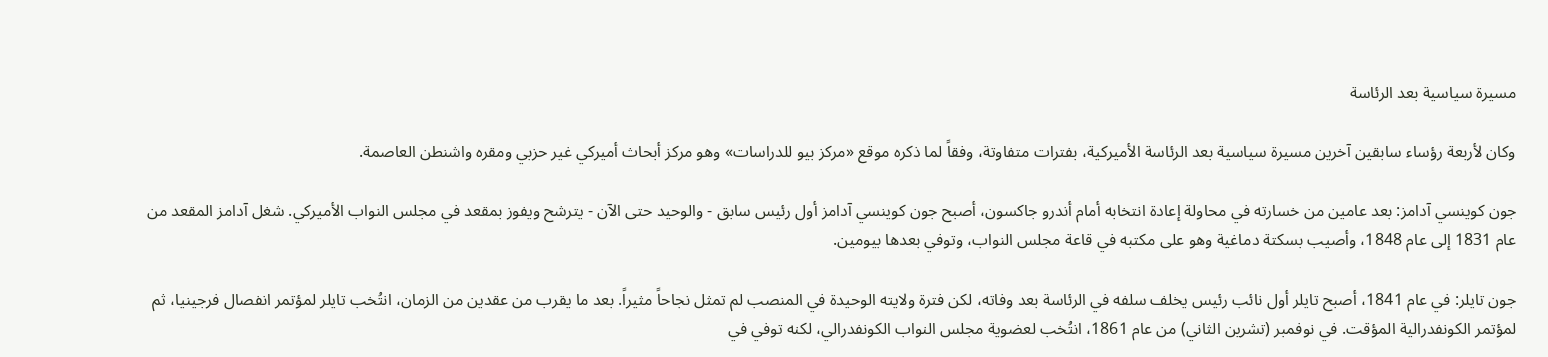مسيرة سياسية بعد الرئاسة

وكان لأربعة رؤساء سابقين آخرين مسيرة سياسية بعد الرئاسة الأميركية، بفترات متفاوتة، وفقاً لما ذكره موقع «مركز بيو للدراسات» وهو مركز أبحاث أميركي غير حزبي ومقره واشنطن العاصمة.

جون كوينسي آدامز: بعد عامين من خسارته في محاولة إعادة انتخابه أمام أندرو جاكسون، أصبح جون كوينسي آدامز أول رئيس سابق - والوحيد حتى الآن - يترشح ويفوز بمقعد في مجلس النواب الأميركي. شغل آدامز المقعد من عام 1831 إلى عام 1848، وأصيب بسكتة دماغية وهو على مكتبه في قاعة مجلس النواب، وتوفي بعدها بيومين.

جون تايلر: في عام 1841، أصبح تايلر أول نائب رئيس يخلف سلفه في الرئاسة بعد وفاته، لكن فترة ولايته الوحيدة في المنصب لم تمثل نجاحاً مثيراً. بعد ما يقرب من عقدين من الزمان، انتُخب تايلر لمؤتمر انفصال فرجينيا، ثم لمؤتمر الكونفدرالية المؤقت. في نوفمبر (تشرين الثاني) من عام 1861، انتُخب لعضوية مجلس النواب الكونفدرالي، لكنه توفي في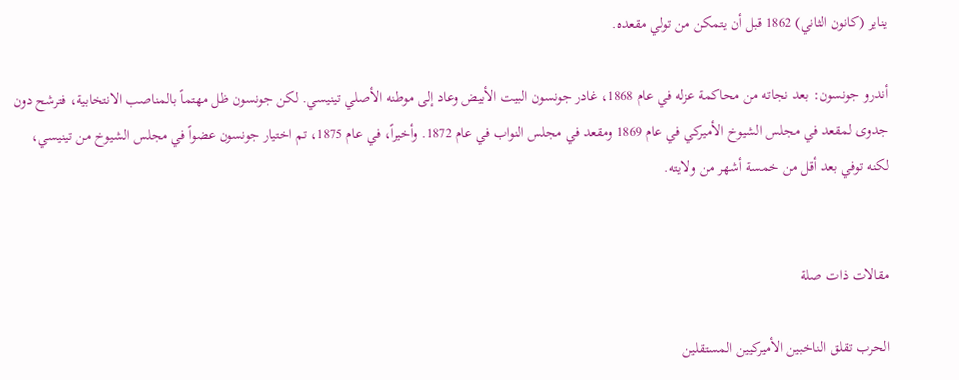يناير (كانون الثاني) 1862 قبل أن يتمكن من تولي مقعده.

أندرو جونسون: بعد نجاته من محاكمة عزله في عام 1868، غادر جونسون البيت الأبيض وعاد إلى موطنه الأصلي تينيسي. لكن جونسون ظل مهتماً بالمناصب الانتخابية، فترشح دون جدوى لمقعد في مجلس الشيوخ الأميركي في عام 1869 ومقعد في مجلس النواب في عام 1872. وأخيراً، في عام 1875، تم اختيار جونسون عضواً في مجلس الشيوخ من تينيسي، لكنه توفي بعد أقل من خمسة أشهر من ولايته.


مقالات ذات صلة

الحرب تقلق الناخبين الأميركيين المستقلين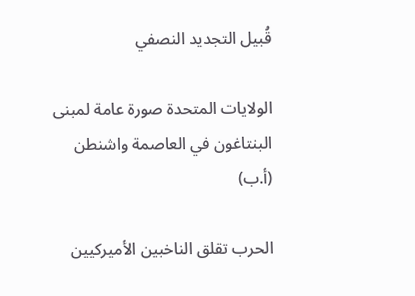قُبيل التجديد النصفي

الولايات المتحدة صورة عامة لمبنى البنتاغون في العاصمة واشنطن (أ.ب)

الحرب تقلق الناخبين الأميركيين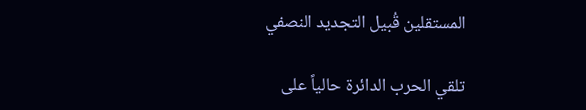المستقلين قُبيل التجديد النصفي

تلقي الحرب الدائرة حالياً على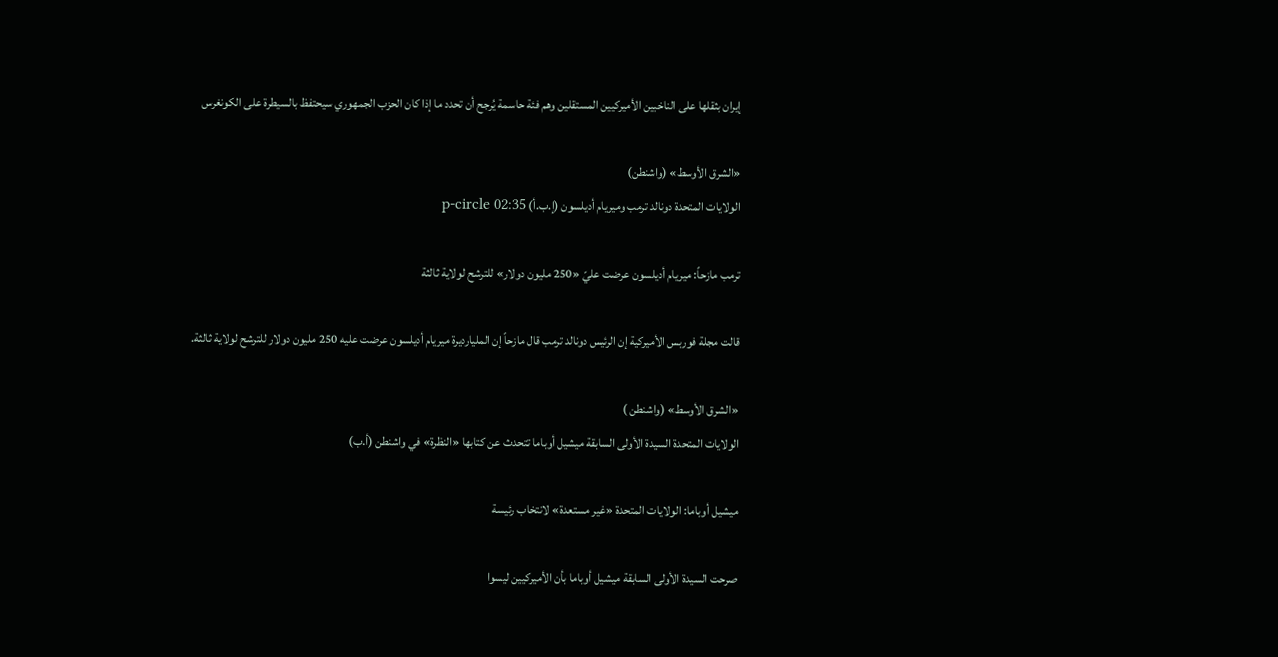إيران بثقلها على الناخبين الأميركيين المستقلين وهم فئة حاسمة يُرجح أن تحدد ما إذا كان الحزب الجمهوري سيحتفظ بالسيطرة على الكونغرس

«الشرق الأوسط» (واشنطن)
الولايات المتحدة دونالد ترمب وميريام أديلسون (إ.ب.أ) p-circle 02:35

ترمب مازحاً: ميريام أديلسون عرضت عليّ «250 مليون دولار» للترشح لولاية ثالثة

قالت مجلة فوربس الأميركية إن الرئيس دونالد ترمب قال مازحاً إن المليارديرة ميريام أديلسون عرضت عليه 250 مليون دولار للترشح لولاية ثالثة.

«الشرق الأوسط» (واشنطن )
الولايات المتحدة السيدة الأولى السابقة ميشيل أوباما تتحدث عن كتابها «النظرة» في واشنطن (أ.ب)

ميشيل أوباما: الولايات المتحدة «غير مستعدة» لانتخاب رئيسة

صرحت السيدة الأولى السابقة ميشيل أوباما بأن الأميركيين ليسوا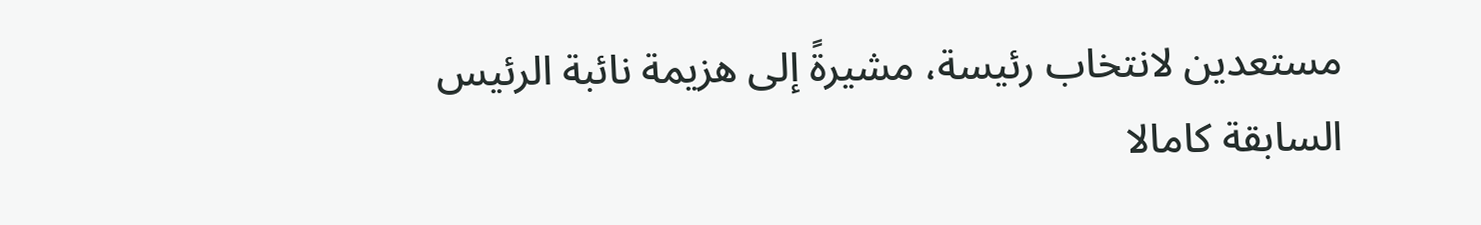مستعدين لانتخاب رئيسة، مشيرةً إلى هزيمة نائبة الرئيس السابقة كامالا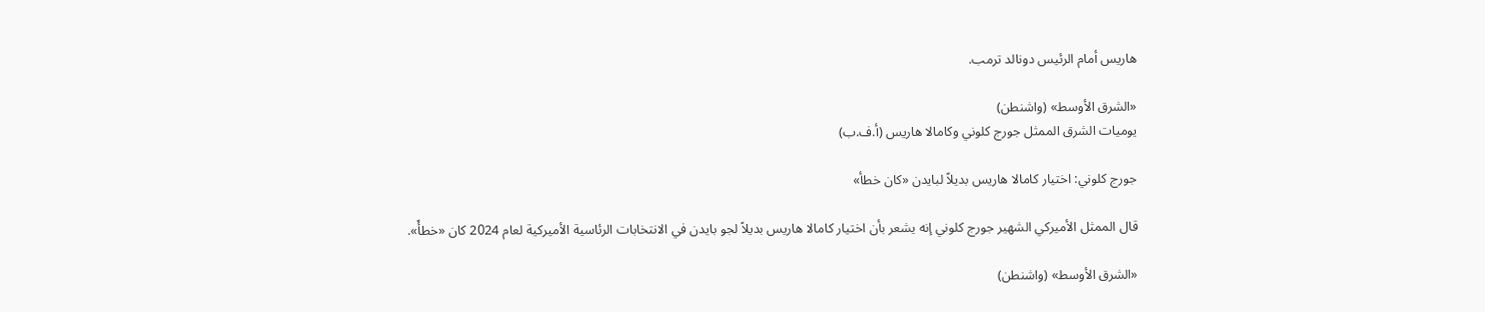هاريس أمام الرئيس دونالد ترمب.

«الشرق الأوسط» (واشنطن)
يوميات الشرق الممثل جورج كلوني وكامالا هاريس (أ.ف.ب)

جورج كلوني: اختيار كامالا هاريس بديلاً لبايدن «كان خطأ»

قال الممثل الأميركي الشهير جورج كلوني إنه يشعر بأن اختيار كامالا هاريس بديلاً لجو بايدن في الانتخابات الرئاسية الأميركية لعام 2024 كان «خطأً».

«الشرق الأوسط» (واشنطن)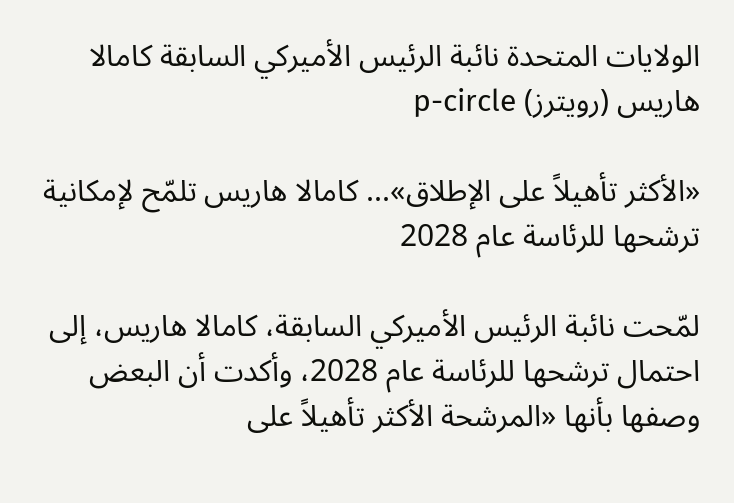الولايات المتحدة نائبة الرئيس الأميركي السابقة كامالا هاريس (رويترز) p-circle

«الأكثر تأهيلاً على الإطلاق»... كامالا هاريس تلمّح لإمكانية ترشحها للرئاسة عام 2028

لمّحت نائبة الرئيس الأميركي السابقة، كامالا هاريس، إلى احتمال ترشحها للرئاسة عام 2028، وأكدت أن البعض وصفها بأنها «المرشحة الأكثر تأهيلاً على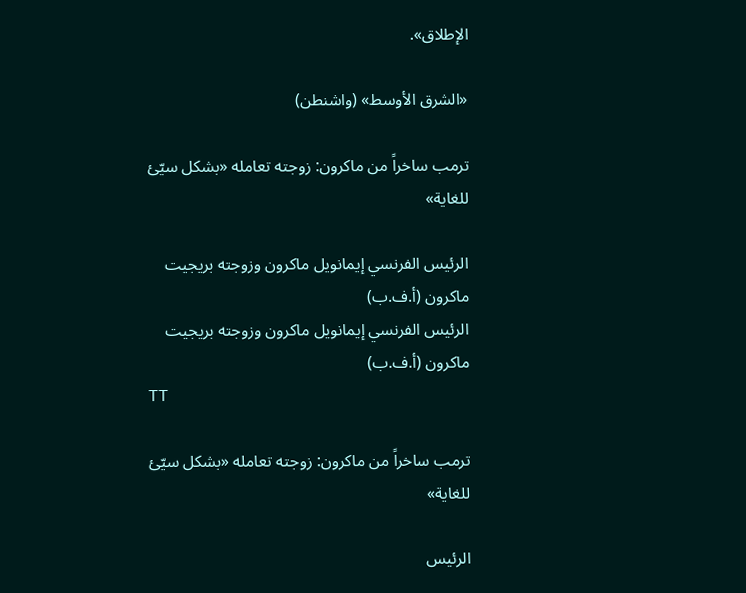الإطلاق».

«الشرق الأوسط» (واشنطن)

ترمب ساخراً من ماكرون: زوجته تعامله «بشكل سيّئ للغاية»

الرئيس الفرنسي إيمانويل ماكرون وزوجته بريجيت ماكرون (أ.ف.ب)
الرئيس الفرنسي إيمانويل ماكرون وزوجته بريجيت ماكرون (أ.ف.ب)
TT

ترمب ساخراً من ماكرون: زوجته تعامله «بشكل سيّئ للغاية»

الرئيس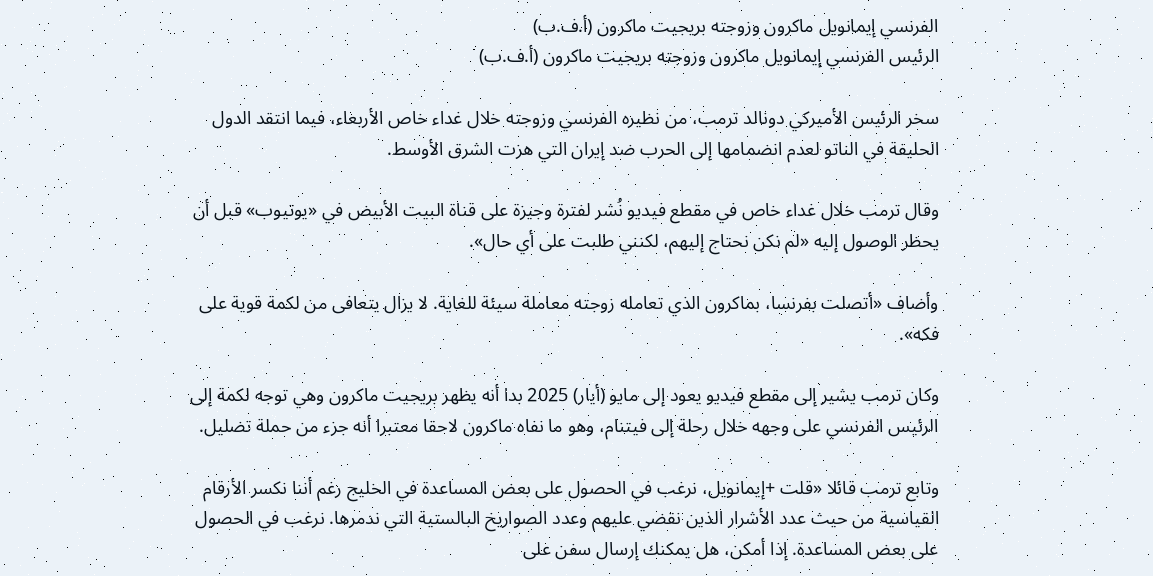الفرنسي إيمانويل ماكرون وزوجته بريجيت ماكرون (أ.ف.ب)
الرئيس الفرنسي إيمانويل ماكرون وزوجته بريجيت ماكرون (أ.ف.ب)

سخر الرئيس الأميركي دونالد ترمب، من نظيره الفرنسي وزوجته خلال غداء خاص الأربعاء، فيما انتقد الدول الحليفة في الناتو لعدم انضمامها إلى الحرب ضد إيران التي هزت الشرق الأوسط.

وقال ترمب خلال غداء خاص في مقطع فيديو نُشر لفترة وجيزة على قناة البيت الأبيض في «يوتيوب» قبل أن يحظر الوصول إليه «لم نكن نحتاج إليهم، لكنني طلبت على أي حال».

وأضاف «أتصلت بفرنسا، بماكرون الذي تعامله زوجته معاملة سيئة للغاية. لا يزال يتعافى من لكمة قوية على فكه».

وكان ترمب يشير إلى مقطع فيديو يعود إلى مايو (أيار) 2025 بدا أنه يظهر بريجيت ماكرون وهي توجه لكمة إلى الرئيس الفرنسي على وجهه خلال رحلة إلى فيتنام، وهو ما نفاه ماكرون لاحقا معتبرا أنه جزء من حملة تضليل.

وتابع ترمب قائلا «قلت +إيمانويل، نرغب في الحصول على بعض المساعدة في الخليج رغم أننا نكسر الأرقام القياسية من حيث عدد الأشرار الذين نقضي عليهم وعدد الصواريخ البالستية التي ندمرها. نرغب في الحصول على بعض المساعدة. إذا أمكن، هل يمكنك إرسال سفن على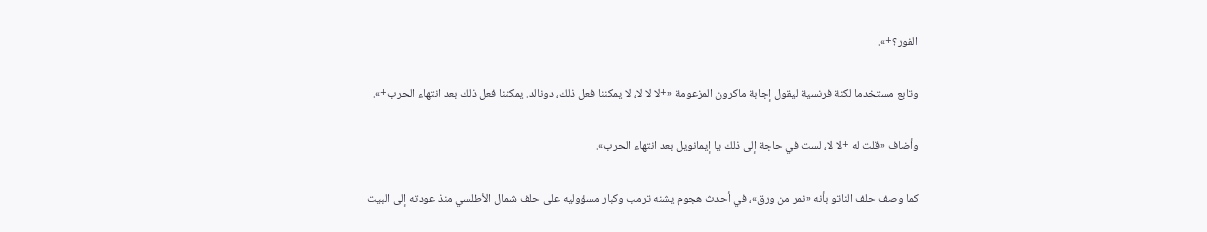الفور؟+».

وتابع مستخدما لكنة فرنسية ليقول إجابة ماكرون المزعومة «+لا لا لا، لا يمكننا فعل ذلك، دونالد. يمكننا فعل ذلك بعد انتهاء الحرب+».

وأضاف «قلت له +لا لا، لست في حاجة إلى ذلك يا إيمانويل بعد انتهاء الحرب».

كما وصف حلف الناتو بأنه «نمر من ورق»، في أحدث هجوم يشنه ترمب وكبار مسؤوليه على حلف شمال الأطلسي منذ عودته إلى البيت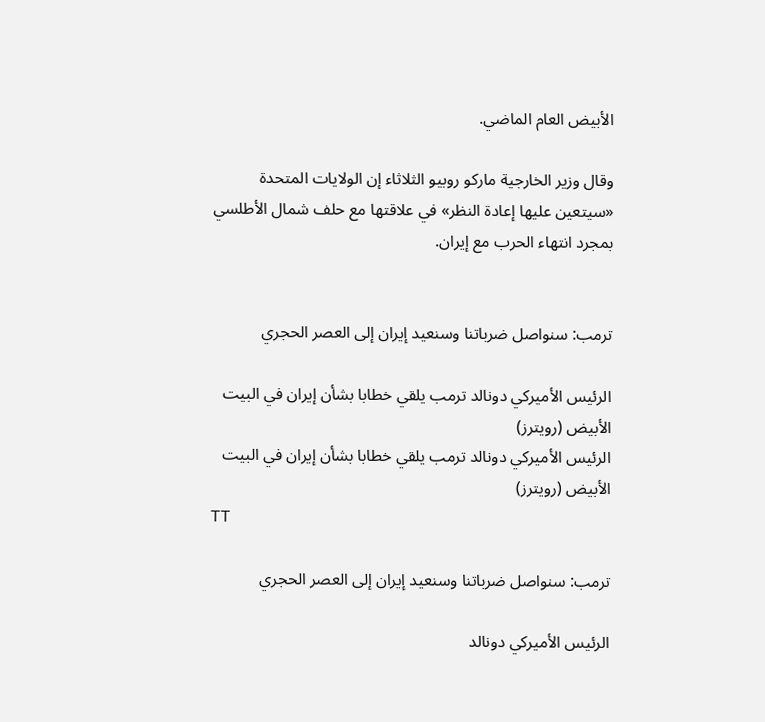الأبيض العام الماضي.

وقال وزير الخارجية ماركو روبيو الثلاثاء إن الولايات المتحدة «سيتعين عليها إعادة النظر» في علاقتها مع حلف شمال الأطلسي بمجرد انتهاء الحرب مع إيران.


ترمب: سنواصل ضرباتنا وسنعيد إيران إلى العصر الحجري

الرئيس الأميركي دونالد ترمب يلقي خطابا بشأن إيران في البيت الأبيض (رويترز)
الرئيس الأميركي دونالد ترمب يلقي خطابا بشأن إيران في البيت الأبيض (رويترز)
TT

ترمب: سنواصل ضرباتنا وسنعيد إيران إلى العصر الحجري

الرئيس الأميركي دونالد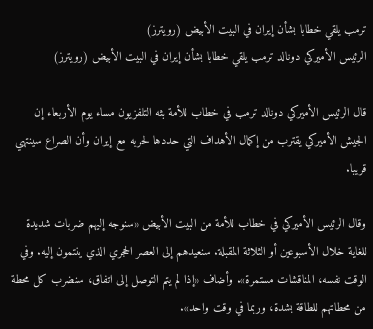ترمب يلقي خطابا بشأن إيران في البيت الأبيض (رويترز)
الرئيس الأميركي دونالد ترمب يلقي خطابا بشأن إيران في البيت الأبيض (رويترز)

قال الرئيس الأميركي دونالد ترمب في خطاب للأمة بثه التلفزيون مساء يوم الأربعاء إن الجيش الأميركي يقترب من إكمال الأهداف التي حددها لحربه مع إيران وأن الصراع سينتهي قريبا.

وقال الرئيس الأميركي في خطاب للأمة من البيت الأبيض «سنوجه إليهم ضربات شديدة للغاية خلال الأسبوعين أو الثلاثة المقبلة. سنعيدهم إلى العصر الحجري الذي ينتمون إليه. وفي الوقت نفسه، المناقشات مستمرة». وأضاف «إذا لم يتم التوصل إلى اتفاق، سنضرب كل محطة من محطاتهم للطاقة بشدة، وربما في وقت واحد».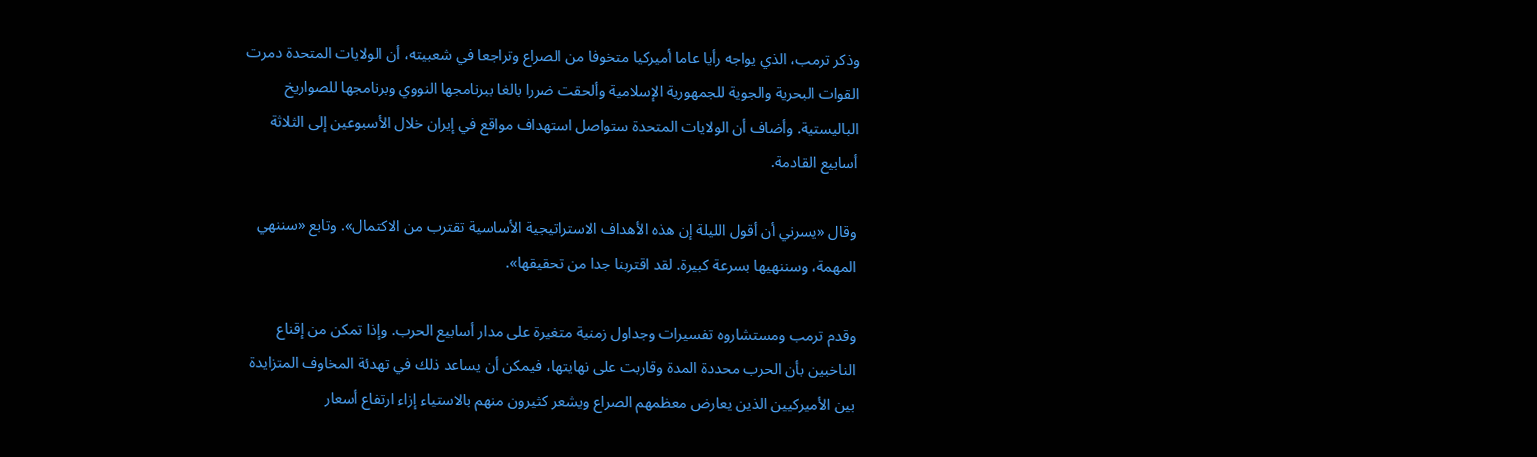وذكر ترمب، الذي يواجه رأيا عاما أميركيا متخوفا من الصراع وتراجعا في شعبيته، أن الولايات المتحدة دمرت القوات البحرية والجوية للجمهورية الإسلامية وألحقت ضررا بالغا ببرنامجها النووي وبرنامجها ‌للصواريخ الباليستية. وأضاف أن ‌الولايات المتحدة ستواصل استهداف مواقع ‌في إيران خلال الأسبوعين إلى الثلاثة أسابيع القادمة.

وقال «يسرني أن أقول الليلة إن هذه الأهداف الاستراتيجية الأساسية تقترب من الاكتمال». وتابع «سننهي المهمة، وسننهيها بسرعة كبيرة. لقد اقتربنا جدا من تحقيقها».

وقدم ترمب ومستشاروه تفسيرات وجداول زمنية متغيرة على مدار أسابيع الحرب. وإذا تمكن من إقناع الناخبين بأن الحرب محددة المدة وقاربت على نهايتها، فيمكن أن ‌يساعد ذلك في ‌تهدئة المخاوف المتزايدة بين الأميركيين الذين يعارض معظمهم الصراع ويشعر ‌كثيرون منهم بالاستياء إزاء ارتفاع أسعار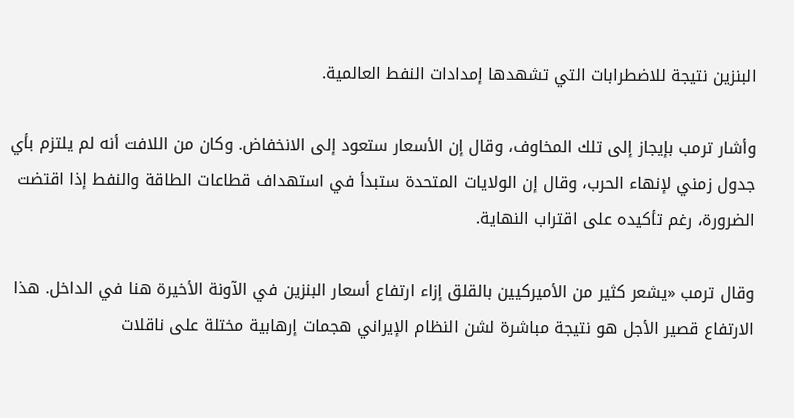البنزين نتيجة ‌للاضطرابات التي تشهدها إمدادات النفط العالمية.

وأشار ترمب بإيجاز إلى تلك المخاوف، وقال إن الأسعار ستعود إلى الانخفاض. وكان من اللافت أنه لم يلتزم بأي جدول زمني لإنهاء الحرب، ‌وقال إن الولايات المتحدة ستبدأ في استهداف قطاعات الطاقة والنفط إذا اقتضت الضرورة، رغم تأكيده على اقتراب النهاية.

وقال ترمب «يشعر كثير من الأميركيين بالقلق إزاء ارتفاع أسعار البنزين في الآونة الأخيرة هنا في الداخل. هذا الارتفاع قصير الأجل هو نتيجة مباشرة لشن النظام الإيراني هجمات إرهابية مختلة على ناقلات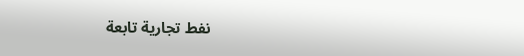نفط تجارية تابعة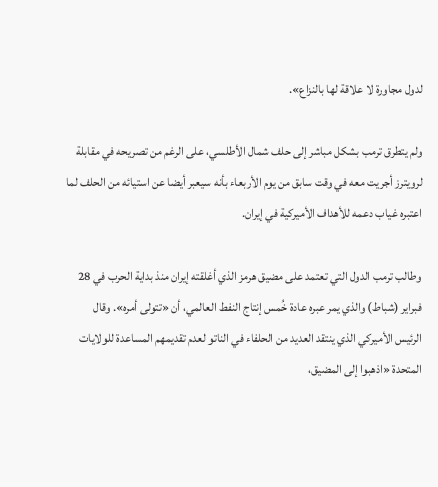لدول مجاورة لا علاقة لها بالنزاع».

ولم يتطرق ترمب بشكل مباشر إلى حلف شمال الأطلسي، على الرغم من تصريحه في مقابلة لرويترز أجريت معه في وقت سابق من يوم الأربعاء بأنه سيعبر أيضا عن استيائه من الحلف لما اعتبره غياب دعمه للأهداف الأميركية في إيران.

وطالب ترمب الدول التي تعتمد على مضيق هرمز الذي أغلقته إيران منذ بداية الحرب في 28 فبراير (شباط) والذي يمر عبره عادة خُمس إنتاج النفط العالمي، أن «تتولى أمره». وقال الرئيس الأميركي الذي ينتقد العديد من الحلفاء في الناتو لعدم تقديمهم المساعدة للولايات المتحدة «اذهبوا إلى المضيق،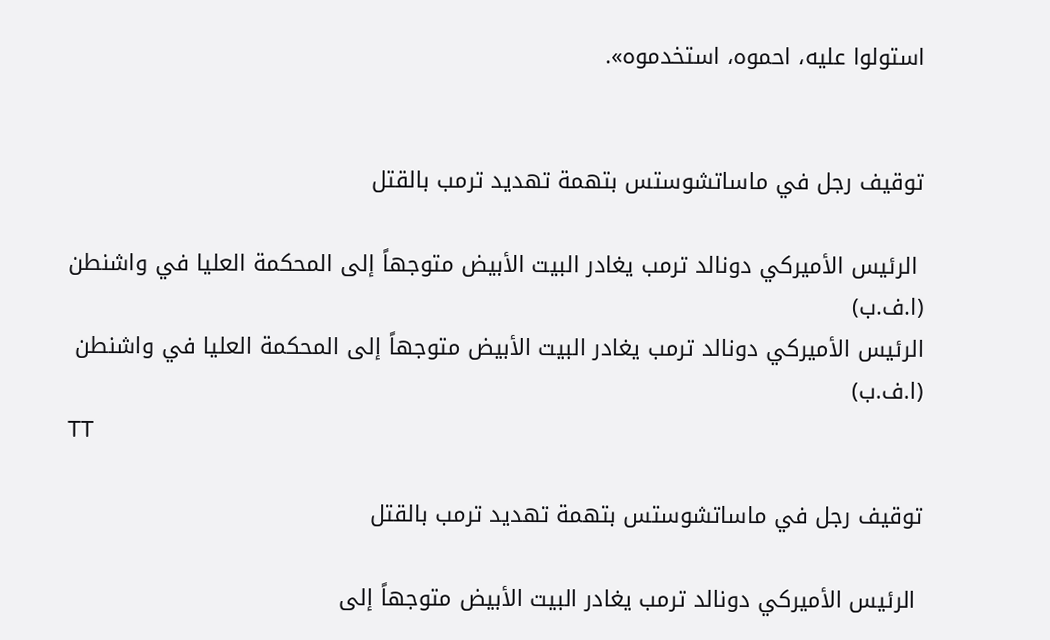استولوا عليه، احموه، استخدموه».


توقيف رجل في ماساتشوستس بتهمة تهديد ترمب بالقتل

 الرئيس الأميركي دونالد ترمب يغادر البيت الأبيض متوجهاً إلى المحكمة العليا في واشنطن (ا.ف.ب)
الرئيس الأميركي دونالد ترمب يغادر البيت الأبيض متوجهاً إلى المحكمة العليا في واشنطن (ا.ف.ب)
TT

توقيف رجل في ماساتشوستس بتهمة تهديد ترمب بالقتل

 الرئيس الأميركي دونالد ترمب يغادر البيت الأبيض متوجهاً إلى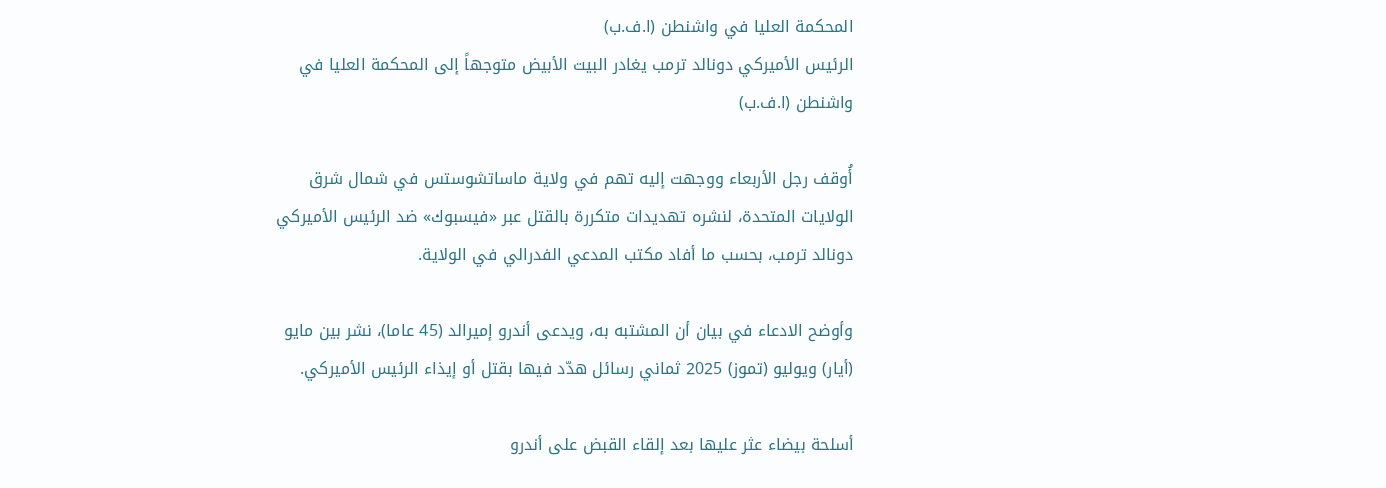المحكمة العليا في واشنطن (ا.ف.ب)
الرئيس الأميركي دونالد ترمب يغادر البيت الأبيض متوجهاً إلى المحكمة العليا في واشنطن (ا.ف.ب)

أُوقف رجل الأربعاء ووجهت إليه تهم في ولاية ماساتشوستس في شمال شرق الولايات المتحدة، لنشره تهديدات متكررة بالقتل عبر «فيسبوك» ضد الرئيس الأميركي دونالد ترمب، بحسب ما أفاد مكتب المدعي الفدرالي في الولاية.

وأوضح الادعاء في بيان أن المشتبه به، ويدعى أندرو إميرالد (45 عاما)، نشر بين مايو (أيار) ويوليو (تموز) 2025 ثماني رسائل هدّد فيها بقتل أو إيذاء الرئيس الأميركي.

أسلحة بيضاء عثر عليها بعد إلقاء القبض على أندرو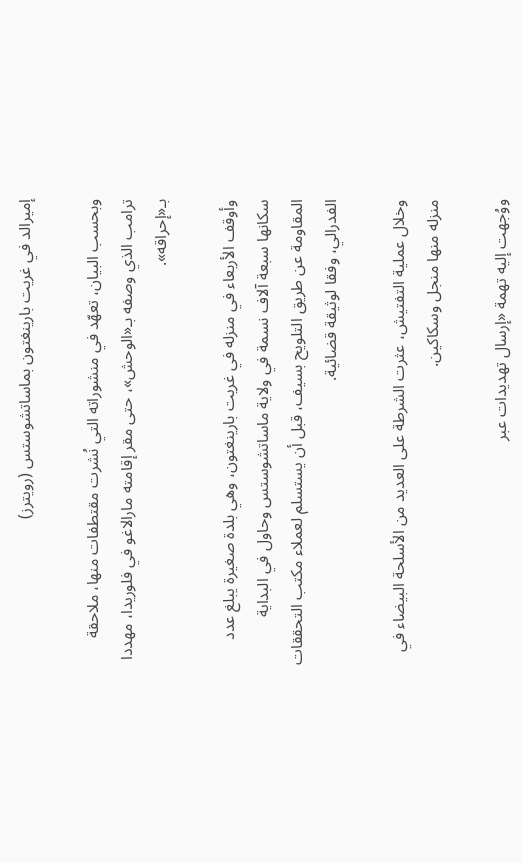إميرالد في غريت بارينغتون بماساتشوستس (رويترز)

وبحسب البيان، تعهّد في منشوراته التي نُشرت مقتطفات منها، ملاحقة ترامب الذي وصفه بـ«الوحش»، حتى مقر إقامته مارالاغو في فلوريدا، مهددا بـ«إحراقه».

وأوقف الأربعاء في منزله في غريت بارينغتون، وهي بلدة صغيرة يبلغ عدد سكانها سبعة آلاف نسمة في ولاية ماساتشوستس وحاول في البداية المقاومة عن طريق التلويح بسيف، قبل أن يستسلم لعملاء مكتب التحققات الفدرالي، وفقا لوثيقة قضائية.

وخلال عملية التفتيش، عثرت الشرطة على العديد من الأسلحة البيضاء في منزله منها منجل وسكاكين.

ووُجهت إليه تهمة «إرسال تهديدات عبر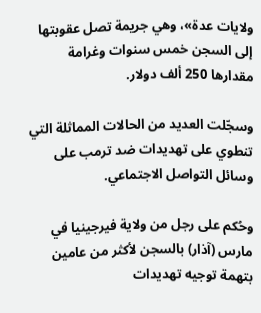ولايات عدة»، وهي جريمة تصل عقوبتها إلى السجن خمس سنوات وغرامة مقدارها 250 ألف دولار.

وسجّلت العديد من الحالات المماثلة التي تنطوي على تهديدات ضد ترمب على وسائل التواصل الاجتماعي.

وحُكم على رجل من ولاية فيرجينيا في مارس (آذار) بالسجن لأكثر من عامين بتهمة توجيه تهديدات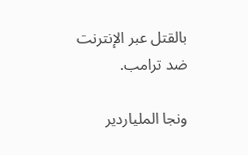بالقتل عبر الإنترنت ضد ترامب.

ونجا الملياردير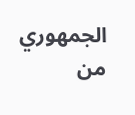الجمهوري من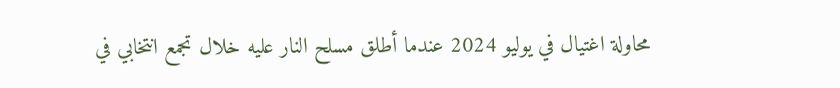محاولة اغتيال في يوليو 2024 عندما أطلق مسلح النار عليه خلال تجمع انتخابي في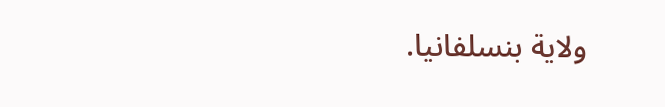ولاية بنسلفانيا.